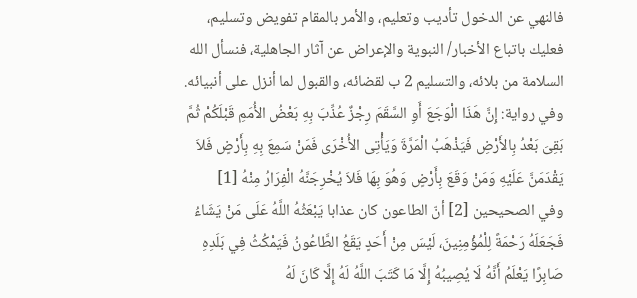فالنهي عن الدخول تأديب وتعليم، والأمر بالمقام تفويض وتسليم، فعليك باتباع الأخبار/ النبوية والإعراض عن آثار الجاهلية، فنسأل الله السلامة من بلائه، والتسليم 2 ب لقضائه، والقبول لما أنزل على أنبيائه.
وفي رواية: إِنَّ هَذَا الْوَجَعَ أَوِ السَّقَمَ رِجْزٌ عُذِّبَ بِهِ بَعْضُ الأُمَمِ قَبْلَكُمْ ثُمَّ بَقِىَ بَعْدُ بِالأَرْضِ فَيَذْهَبُ الْمَرَّةَ وَيَأْتِى الأُخْرَى فَمَنْ سَمِعَ بِهِ بِأَرْضٍ فَلاَ يَقْدَمَنَّ عَلَيْهِ وَمَنْ وَقَعَ بِأَرْضٍ وَهُوَ بِهَا فَلاَ يُخْرِجَنَّهُ الْفِرَارُ مِنْهُ [1]
وفي الصحيحين [2] أنّ الطاعون كان عذابا يَبْعَثُهُ اللَّهُ عَلَى مَنْ يَشَاءُ فَجَعَلَهُ رَحْمَةً لِلْمُؤْمِنِينَ، لَيْسَ مِنْ أَحَدٍ يَقَعُ الطَّاعُونُ فَيَمْكُثُ فِي بَلَدِهِ صَابِرًا يَعْلَمُ أَنَّهُ لَا يُصِيبُهُ إِلَّا مَا كَتَبَ اللَّهُ لَهُ إِلَّا كَانَ لَهُ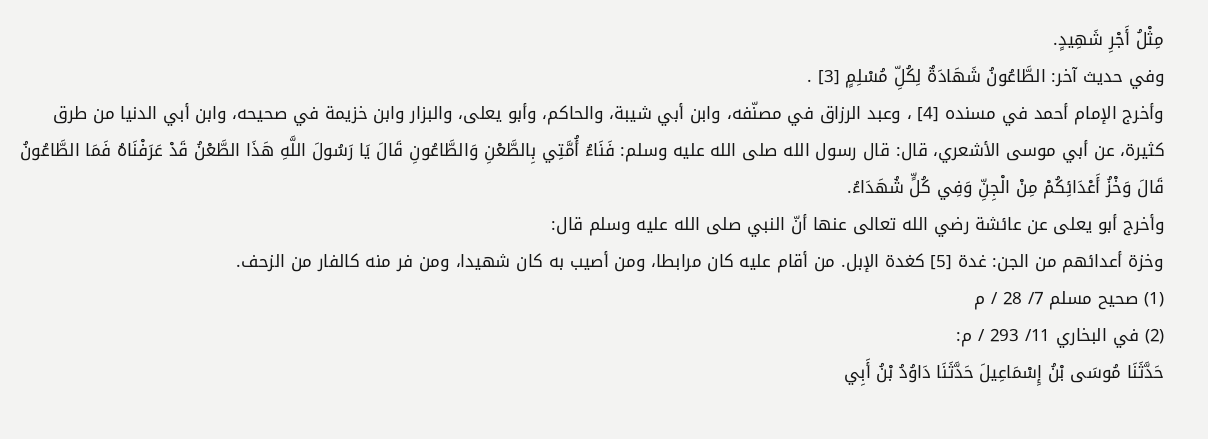مِثْلُ أَجْرِ شَهِيدٍ.
وفي حديث آخر: الطَّاعُونُ شَهَادَةٌ لِكُلِّ مُسْلِمٍ [3] .
وأخرج الإمام أحمد في مسنده [4] ، وعبد الرزاق في مصنّفه، وابن أبي شيبة، والحاكم، وأبو يعلى، والبزار وابن خزيمة في صحيحه، وابن أبي الدنيا من طرق كثيرة، عن أبي موسى الأشعري، قال: قال رسول الله صلى الله عليه وسلم: فَنَاءُ أُمَّتِي بِالطَّعْنِ وَالطَّاعُونِ قَالَ يَا رَسُولَ اللَّهِ هَذَا الطَّعْنُ قَدْ عَرَفْنَاهُ فَمَا الطَّاعُونُ قَالَ وَخْزُ أَعْدَائِكُمْ مِنْ الْجِنِّ وَفِي كُلٍّ شُهَدَاءُ.
وأخرج أبو يعلى عن عائشة رضي الله تعالى عنها أنّ النبي صلى الله عليه وسلم قال:
وخزة أعدائهم من الجن: غدة [5] كغدة الإبل. من أقام عليه كان مرابطا، ومن أصيب به كان شهيدا، ومن فر منه كالفار من الزحف.
(1) صحيح مسلم 7/ 28 / م
(2) في البخاري 11/ 293 / م:
حَدَّثَنَا مُوسَى بْنُ إِسْمَاعِيلَ حَدَّثَنَا دَاوُدُ بْنُ أَبِي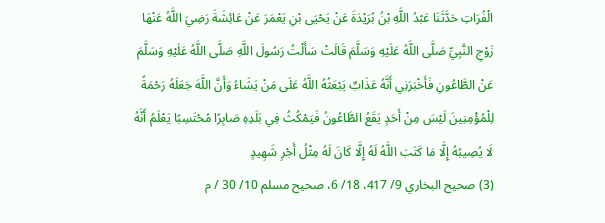الْفُرَاتِ حَدَّثَنَا عَبْدُ اللَّهِ بْنُ بُرَيْدَةَ عَنْ يَحْيَى بْنِ يَعْمَرَ عَنْ عَائِشَةَ رَضِيَ اللَّهُ عَنْهَا زَوْجِ النَّبِيِّ صَلَّى اللَّهُ عَلَيْهِ وَسَلَّمَ قَالَتْ سَأَلْتُ رَسُولَ اللَّهِ صَلَّى اللَّهُ عَلَيْهِ وَسَلَّمَ عَنْ الطَّاعُونِ فَأَخْبَرَنِي أَنَّهُ عَذَابٌ يَبْعَثُهُ اللَّهُ عَلَى مَنْ يَشَاءُ وَأَنَّ اللَّهَ جَعَلَهُ رَحْمَةً لِلْمُؤْمِنِينَ لَيْسَ مِنْ أَحَدٍ يَقَعُ الطَّاعُونُ فَيَمْكُثُ فِي بَلَدِهِ صَابِرًا مُحْتَسِبًا يَعْلَمُ أَنَّهُ لَا يُصِيبُهُ إِلَّا مَا كَتَبَ اللَّهُ لَهُ إِلَّا كَانَ لَهُ مِثْلُ أَجْرِ شَهِيدٍ
(3) صحيح البخاري 9/ 417، 18/ 6، صحيح مسلم 10/ 30 / م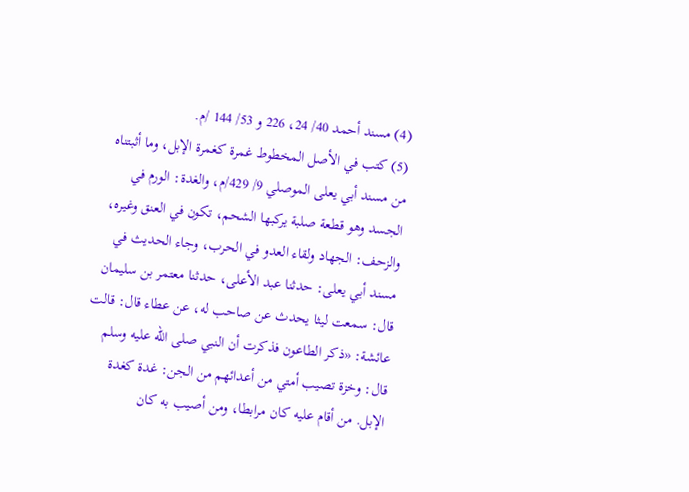(4) مسند أحمد 40/ 24، 226 و 53/ 144 /م.
(5) كتب في الأصل المخطوط غمرة كغمرة الإبل، وما أثبتناه من مسند أبي يعلى الموصلي 9/ 429/م، والغدة: الورم في الجسد وهو قطعة صلبة يركبها الشحم، تكون في العنق وغيره، والزحف: الجهاد ولقاء العدو في الحرب، وجاء الحديث في مسند أبي يعلى: حدثنا عبد الأعلى، حدثنا معتمر بن سليمان قال: سمعت ليثا يحدث عن صاحب له، عن عطاء قال: قالت عائشة: «ذكر الطاعون فذكرت أن النبي صلى الله عليه وسلم قال: وخزة تصيب أمتي من أعدائهم من الجن: غدة كغدة الإبل. من أقام عليه كان مرابطا، ومن أصيب به كان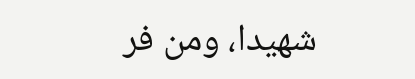شهيدا، ومن فر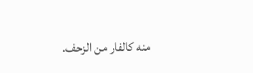منه كالفار من الزحف.